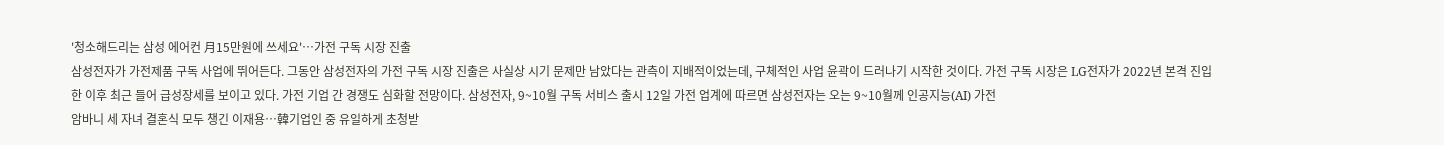'청소해드리는 삼성 에어컨 月15만원에 쓰세요'…가전 구독 시장 진출
삼성전자가 가전제품 구독 사업에 뛰어든다. 그동안 삼성전자의 가전 구독 시장 진출은 사실상 시기 문제만 남았다는 관측이 지배적이었는데, 구체적인 사업 윤곽이 드러나기 시작한 것이다. 가전 구독 시장은 LG전자가 2022년 본격 진입한 이후 최근 들어 급성장세를 보이고 있다. 가전 기업 간 경쟁도 심화할 전망이다. 삼성전자, 9~10월 구독 서비스 출시 12일 가전 업계에 따르면 삼성전자는 오는 9~10월께 인공지능(AI) 가전
암바니 세 자녀 결혼식 모두 챙긴 이재용…韓기업인 중 유일하게 초청받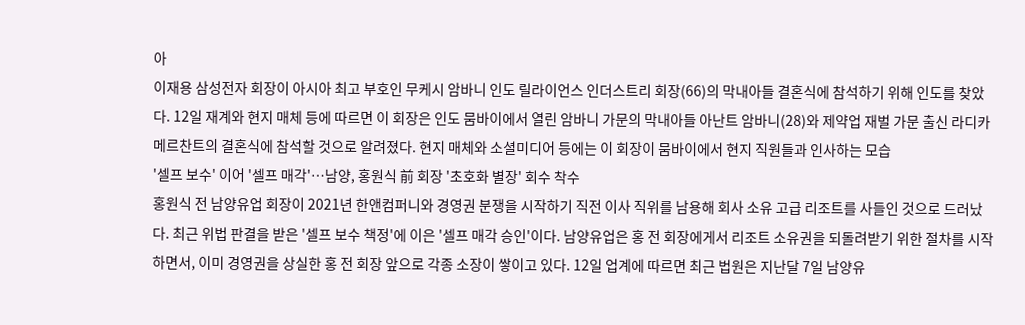아
이재용 삼성전자 회장이 아시아 최고 부호인 무케시 암바니 인도 릴라이언스 인더스트리 회장(66)의 막내아들 결혼식에 참석하기 위해 인도를 찾았다. 12일 재계와 현지 매체 등에 따르면 이 회장은 인도 뭄바이에서 열린 암바니 가문의 막내아들 아난트 암바니(28)와 제약업 재벌 가문 출신 라디카 메르찬트의 결혼식에 참석할 것으로 알려졌다. 현지 매체와 소셜미디어 등에는 이 회장이 뭄바이에서 현지 직원들과 인사하는 모습
'셀프 보수' 이어 '셀프 매각'…남양, 홍원식 前 회장 '초호화 별장' 회수 착수
홍원식 전 남양유업 회장이 2021년 한앤컴퍼니와 경영권 분쟁을 시작하기 직전 이사 직위를 남용해 회사 소유 고급 리조트를 사들인 것으로 드러났다. 최근 위법 판결을 받은 '셀프 보수 책정'에 이은 '셀프 매각 승인'이다. 남양유업은 홍 전 회장에게서 리조트 소유권을 되돌려받기 위한 절차를 시작하면서, 이미 경영권을 상실한 홍 전 회장 앞으로 각종 소장이 쌓이고 있다. 12일 업계에 따르면 최근 법원은 지난달 7일 남양유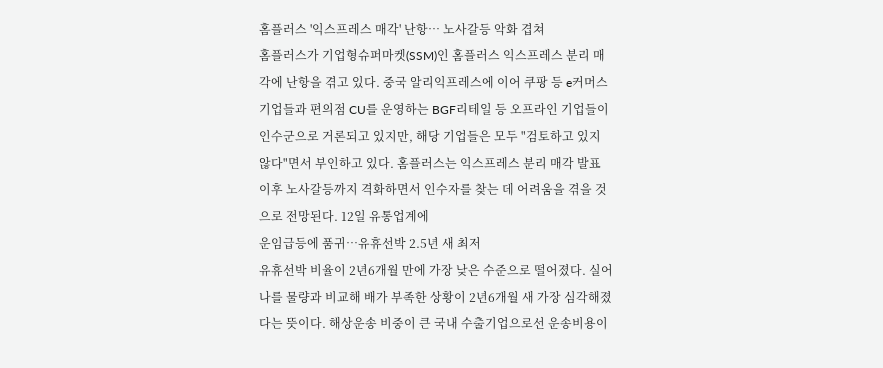홈플러스 '익스프레스 매각' 난항… 노사갈등 악화 겹쳐
홈플러스가 기업형슈퍼마켓(SSM)인 홈플러스 익스프레스 분리 매각에 난항을 겪고 있다. 중국 알리익프레스에 이어 쿠팡 등 e커머스 기업들과 편의점 CU를 운영하는 BGF리테일 등 오프라인 기업들이 인수군으로 거론되고 있지만, 해당 기업들은 모두 "검토하고 있지 않다"면서 부인하고 있다. 홈플러스는 익스프레스 분리 매각 발표 이후 노사갈등까지 격화하면서 인수자를 찾는 데 어려움을 겪을 것으로 전망된다. 12일 유통업계에
운임급등에 품귀…유휴선박 2.5년 새 최저
유휴선박 비율이 2년6개월 만에 가장 낮은 수준으로 떨어졌다. 실어 나를 물량과 비교해 배가 부족한 상황이 2년6개월 새 가장 심각해졌다는 뜻이다. 해상운송 비중이 큰 국내 수출기업으로선 운송비용이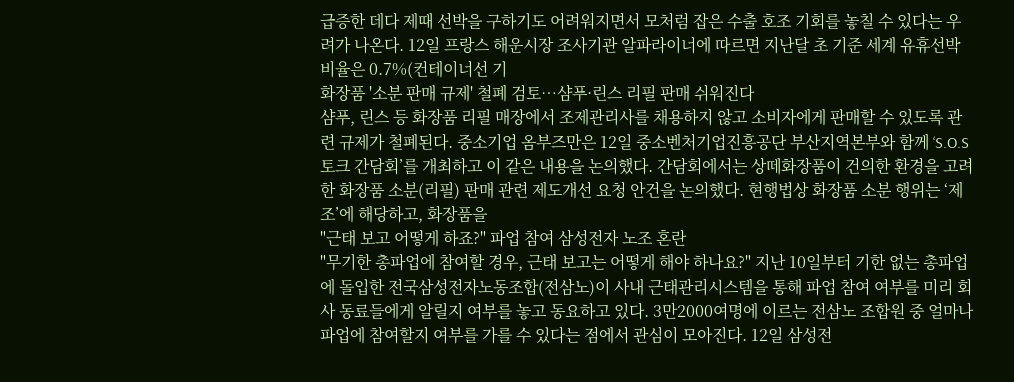급증한 데다 제때 선박을 구하기도 어려워지면서 모처럼 잡은 수출 호조 기회를 놓칠 수 있다는 우려가 나온다. 12일 프랑스 해운시장 조사기관 알파라이너에 따르면 지난달 초 기준 세계 유휴선박 비율은 0.7%(컨테이너선 기
화장품 '소분 판매 규제' 철폐 검토…샴푸·린스 리필 판매 쉬워진다
샴푸, 린스 등 화장품 리필 매장에서 조제관리사를 채용하지 않고 소비자에게 판매할 수 있도록 관련 규제가 철폐된다. 중소기업 옴부즈만은 12일 중소벤처기업진흥공단 부산지역본부와 함께 ‘S.O.S 토크 간담회’를 개최하고 이 같은 내용을 논의했다. 간담회에서는 상떼화장품이 건의한 환경을 고려한 화장품 소분(리필) 판매 관련 제도개선 요청 안건을 논의했다. 현행법상 화장품 소분 행위는 ‘제조’에 해당하고, 화장품을
"근태 보고 어떻게 하죠?" 파업 참여 삼성전자 노조 혼란
"무기한 총파업에 참여할 경우, 근태 보고는 어떻게 해야 하나요?" 지난 10일부터 기한 없는 총파업에 돌입한 전국삼성전자노동조합(전삼노)이 사내 근태관리시스템을 통해 파업 참여 여부를 미리 회사 동료들에게 알릴지 여부를 놓고 동요하고 있다. 3만2000여명에 이르는 전삼노 조합원 중 얼마나 파업에 참여할지 여부를 가를 수 있다는 점에서 관심이 모아진다. 12일 삼성전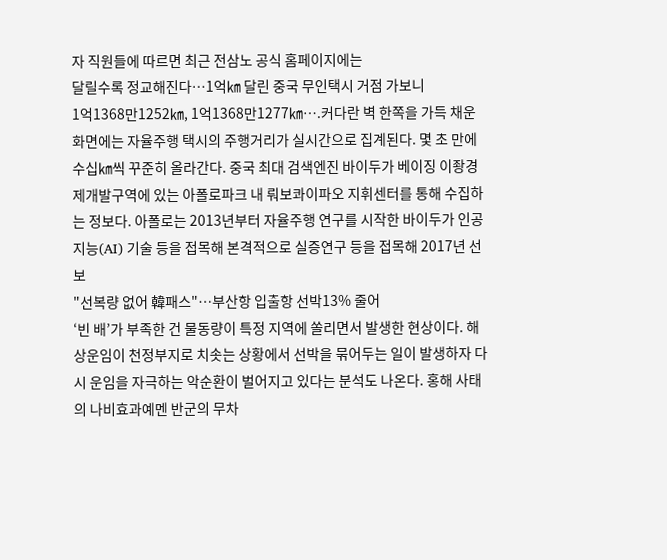자 직원들에 따르면 최근 전삼노 공식 홈페이지에는
달릴수록 정교해진다…1억㎞ 달린 중국 무인택시 거점 가보니
1억1368만1252㎞, 1억1368만1277㎞….커다란 벽 한쪽을 가득 채운 화면에는 자율주행 택시의 주행거리가 실시간으로 집계된다. 몇 초 만에 수십㎞씩 꾸준히 올라간다. 중국 최대 검색엔진 바이두가 베이징 이좡경제개발구역에 있는 아폴로파크 내 뤄보콰이파오 지휘센터를 통해 수집하는 정보다. 아폴로는 2013년부터 자율주행 연구를 시작한 바이두가 인공지능(AI) 기술 등을 접목해 본격적으로 실증연구 등을 접목해 2017년 선보
"선복량 없어 韓패스"…부산항 입출항 선박13% 줄어
‘빈 배’가 부족한 건 물동량이 특정 지역에 쏠리면서 발생한 현상이다. 해상운임이 천정부지로 치솟는 상황에서 선박을 묶어두는 일이 발생하자 다시 운임을 자극하는 악순환이 벌어지고 있다는 분석도 나온다. 홍해 사태의 나비효과예멘 반군의 무차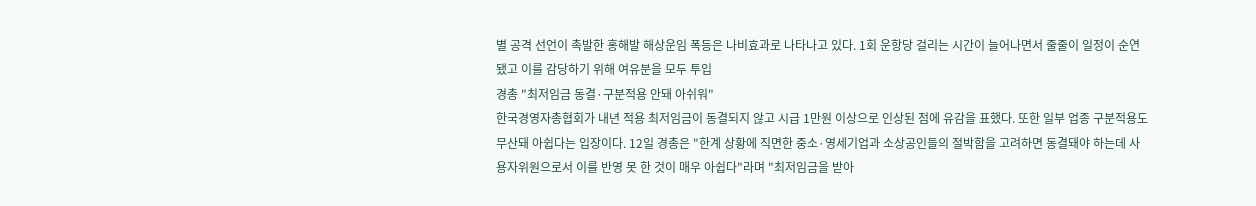별 공격 선언이 촉발한 홍해발 해상운임 폭등은 나비효과로 나타나고 있다. 1회 운항당 걸리는 시간이 늘어나면서 줄줄이 일정이 순연됐고 이를 감당하기 위해 여유분을 모두 투입
경총 "최저임금 동결·구분적용 안돼 아쉬워"
한국경영자총협회가 내년 적용 최저임금이 동결되지 않고 시급 1만원 이상으로 인상된 점에 유감을 표했다. 또한 일부 업종 구분적용도 무산돼 아쉽다는 입장이다. 12일 경총은 "한계 상황에 직면한 중소·영세기업과 소상공인들의 절박함을 고려하면 동결돼야 하는데 사용자위원으로서 이를 반영 못 한 것이 매우 아쉽다"라며 "최저임금을 받아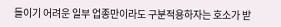들이기 어려운 일부 업종만이라도 구분적용하자는 호소가 받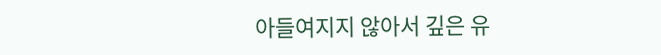아들여지지 않아서 깊은 유